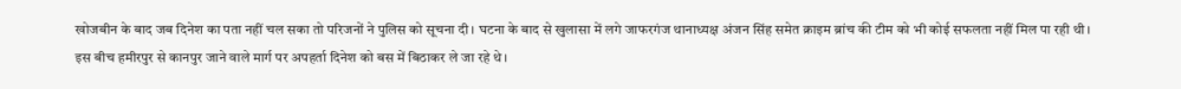खोजबीन के बाद जब दिनेश का पता नहीं चल सका तो परिजनों ने पुलिस को सूचना दी। घटना के बाद से खुलासा में लगे जाफरगंज थानाध्यक्ष अंजन सिंह समेत क्राइम ब्रांच की टीम को भी कोई सफलता नहीं मिल पा रही थी।
इस बीच हमीरपुर से कानपुर जाने वाले मार्ग पर अपहर्ता दिनेश को बस में बिठाकर ले जा रहे थे।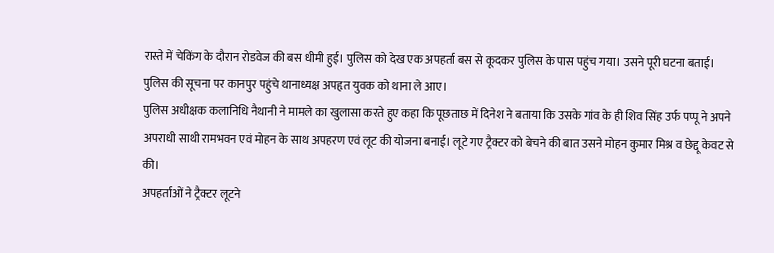रास्ते में चेकिंग के दौरान रोडवेज की बस धीमी हुई। पुलिस को देख एक अपहर्ता बस से कूदकर पुलिस के पास पहुंच गया। उसने पूरी घटना बताई। पुलिस की सूचना पर कानपुर पहुंचे थानाध्यक्ष अपहृत युवक को थाना ले आए।
पुलिस अधीक्षक कलानिधि नैथानी ने मामले का खुलासा करते हुए कहा कि पूछताछ में दिनेश ने बताया कि उसके गांव के ही शिव सिंह उर्फ पप्पू ने अपने अपराधी साथी रामभवन एवं मोहन के साथ अपहरण एवं लूट की योजना बनाई। लूटे गए ट्रैक्टर को बेचने की बात उसने मोहन कुमार मिश्र व छेद्दू केवट से की।
अपहर्ताओं ने ट्रैक्टर लूटने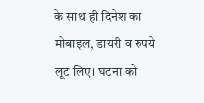के साथ ही दिनेश का मोबाइल, डायरी व रुपये लूट लिए। घटना को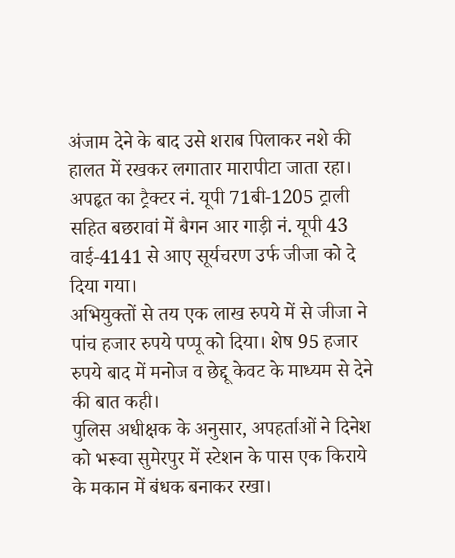अंजाम देने के बाद उसे शराब पिलाकर नशे की हालत में रखकर लगातार मारापीटा जाता रहा। अपहृत का ट्रैक्टर नं. यूपी 71बी-1205 ट्राली सहित बछरावां में बैगन आर गाड़ी नं. यूपी 43 वाई-4141 से आए सूर्यचरण उर्फ जीजा को दे दिया गया।
अभियुक्तों से तय एक लाख रुपये में से जीजा ने पांच हजार रुपये पप्पू को दिया। शेष 95 हजार रुपये बाद में मनोज व छेद्दू केवट के माध्यम से देने की बात कही।
पुलिस अधीक्षक के अनुसार, अपहर्ताओं ने दिनेश को भरूवा सुमेरपुर में स्टेशन के पास एक किराये के मकान में बंधक बनाकर रखा।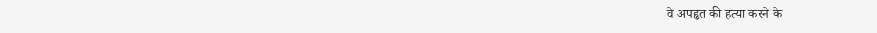वे अपहृत की हत्या करने के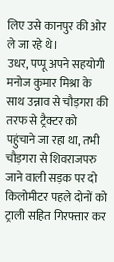लिए उसे कानपुर की ओर ले जा रहे थे।
उधर, पप्पू अपने सहयोगी मनोज कुमार मिश्रा के साथ उन्नाव से चौड़गरा की तरफ से ट्रैक्टर को पहुंचाने जा रहा था, तभी चौड़गरा से शिवराजपरु जाने वाली सड़क पर दो किलोमीटर पहले दोनों को ट्राली सहित गिरफ्तार कर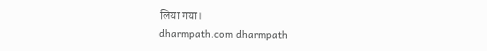लिया गया।
dharmpath.com dharmpath